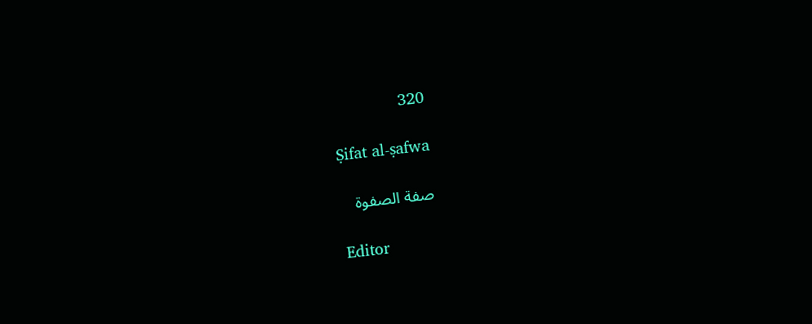320

Ṣifat al-ṣafwa

صفة الصفوة

Editor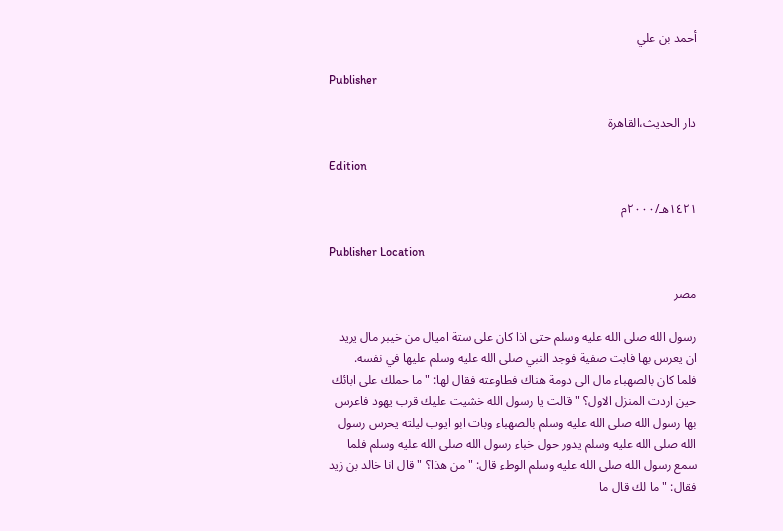أحمد بن علي

Publisher

دار الحديث،القاهرة

Edition

١٤٢١هـ/٢٠٠٠م

Publisher Location

مصر

رسول الله صلى الله عليه وسلم حتى اذا كان على ستة اميال من خيبر مال يريد ان يعرس بها فابت صفية فوجد النبي صلى الله عليه وسلم عليها في نفسه.
فلما كان بالصهباء مال الى دومة هناك فطاوعته فقال لها: "ما حملك على ابائك حين اردت المنزل الاول؟ " قالت يا رسول الله خشيت عليك قرب يهود فاعرس بها رسول الله صلى الله عليه وسلم بالصهباء وبات ابو ايوب ليلته يحرس رسول الله صلى الله عليه وسلم يدور حول خباء رسول الله صلى الله عليه وسلم فلما سمع رسول الله صلى الله عليه وسلم الوطء قال: "من هذا؟ " قال انا خالد بن زيد فقال: "ما لك قال ما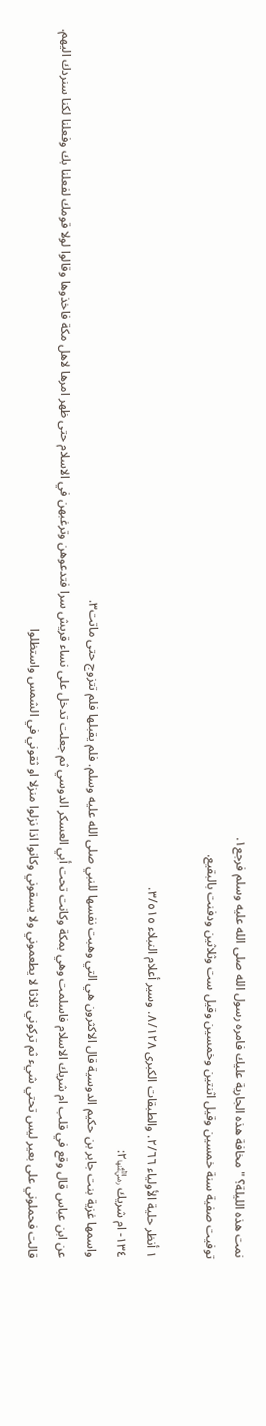نمت هذه الليلة؟ " مخافة هذه الجارية عليك فامره رسول الله صلى الله عليه وسلم فرجع١.
توفيت صفية سنة خمسين وقيل اثنتين وخمسين وقيل ست وثلاثين ودفنت بالبقيع.

١ أنظر حلية الأولياء ٢/٦٦. والطبقات الكبرى ٨/١٢٨. وسير أعلام النبلاء ٣/٥١٥.
١٣٤- ام شريك ﵂٢:
واسمها غزية بنت جابر بن حكيم الدوسية قال الاكثرون هي التي وهبت نفسها للنبي صلى الله عليه وسلم. فلم يقبلها فلم تتزوج حتى ماتت٣.
عن ابن عباس قال وقع في قلب ام شريك الاسلام فاسلمت وهي بمكة وكانت تحت أبي العسكر الدوسي ثم جعلت تدخل على نساء قريش سرا فتدعوهن وترغبهن في الاسلام حتى ظهر امرها لاهل مكة فاخذوها وقالوا لولا قومك لفعلنا بك وفعلنا لكنا سنردك اليهم.
قالت فحملوني على بعير ليس تحتي شيء ثم تركوني ثلاثا لا يطعموني ولا يسقوني وكانوا اذا نزلوا منزلا او ثقوني في الشمس واستظلوا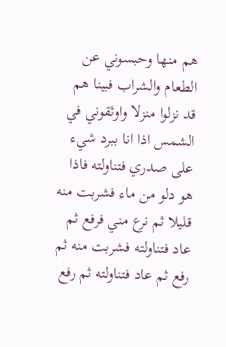هم منها وحبسوني عن الطعام والشراب فبينا هم قد نزلوا منزلا واوثقوني في الشمس اذا انا ببرد شيء على صدري فتناولته فاذا هو دلو من ماء فشربت منه قليلا ثم نرع مني فرفع ثم عاد فتناولته فشربت منه ثم رفع ثم عاد فتناولته ثم رفع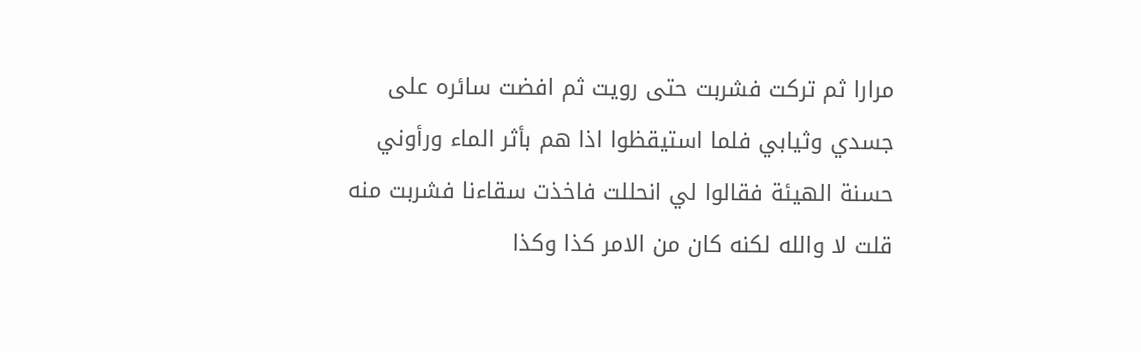مرارا ثم تركت فشربت حتى رويت ثم افضت سائره على جسدي وثيابي فلما استيقظوا اذا هم بأثر الماء ورأوني حسنة الهيئة فقالوا لي انحللت فاخذت سقاءنا فشربت منه قلت لا والله لكنه كان من الامر كذا وكذا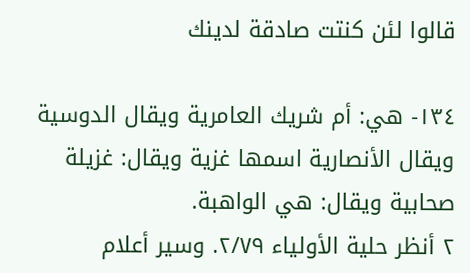قالوا لئن كنتت صادقة لدينك

١٣٤- هي: أم شريك العامرية ويقال الدوسية ويقال الأنصارية اسمها غزية ويقال: غزيلة صحابية ويقال: هي الواهبة.
٢ أنظر حلية الأولياء ٢/٧٩. وسير أعلام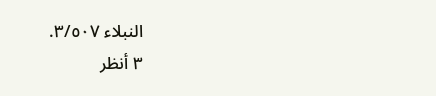النبلاء ٣/٥٠٧.
٣ أنظر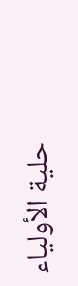حلية الأولياء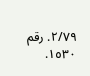٢/٧٩. رقم ١٥٣٠.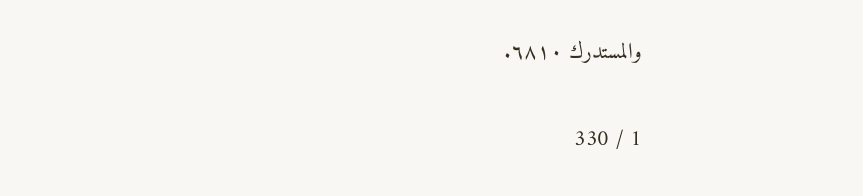والمستدرك ٦٨١٠.

1 / 330